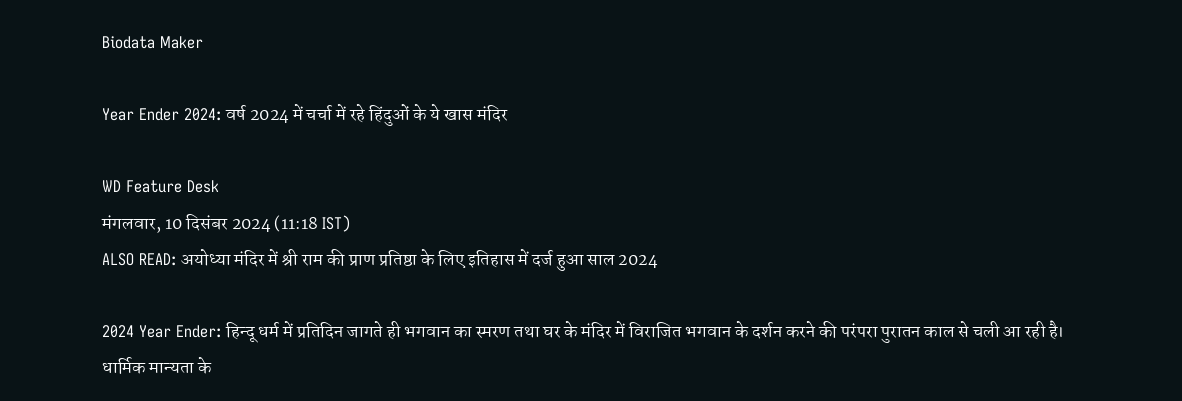Biodata Maker

Year Ender 2024: वर्ष 2024 में चर्चा में रहे हिंदुओं के ये खास मंदिर

WD Feature Desk
मंगलवार, 10 दिसंबर 2024 (11:18 IST)
ALSO READ: अयोध्या मंदिर में श्री राम की प्राण प्रतिष्ठा के लिए इतिहास में दर्ज हुआ साल 2024

2024 Year Ender: हिन्दू धर्म में प्रतिदिन जागते ही भगवान का स्मरण तथा घर के मंदिर में विराजित भगवान के दर्शन करने की परंपरा पुरातन काल से चली आ रही है। धार्मिक मान्यता के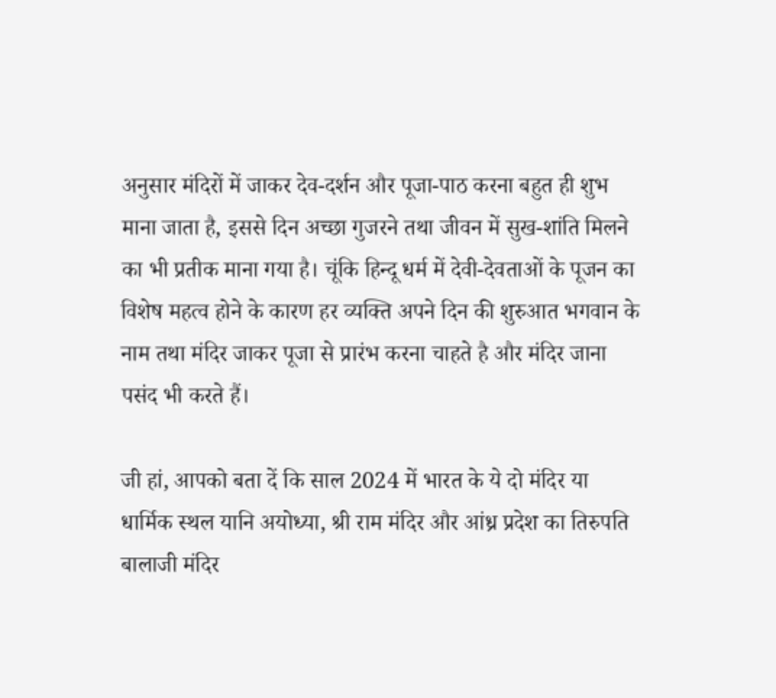अनुसार मंदिरों में जाकर देव-दर्शन और पूजा-पाठ करना बहुत ही शुभ माना जाता है, इससे दिन अच्छा गुजरने तथा जीवन में सुख-शांति मिलने का भी प्रतीक माना गया है। चूंकि हिन्दू धर्म में देवी-देवताओं के पूजन का विशेष महत्व होने के कारण हर व्यक्ति अपने दिन की शुरुआत भगवान के नाम तथा मंदिर जाकर पूजा से प्रारंभ करना चाहते है और मंदिर जाना पसंद भी करते हैं।

जी हां, आपको बता दें कि साल 2024 में भारत के ये दो मंदिर या धार्मिक स्थल यानि अयोध्या, श्री राम मंदिर और आंध्र प्रदेश का तिरुपति बालाजी मंदिर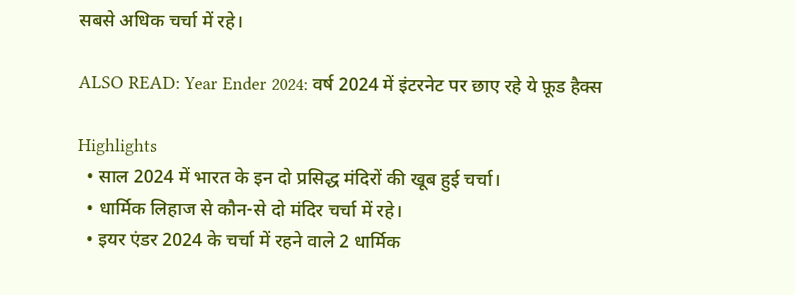सबसे अधिक चर्चा में रहे।

ALSO READ: Year Ender 2024: वर्ष 2024 में इंटरनेट पर छाए रहे ये फ़ूड हैक्स

Highlights
  • साल 2024 में भारत के इन दो प्रसिद्ध मंदिरों की खूब हुई चर्चा।
  • धार्मिक लिहाज से कौन-से दो मंदिर चर्चा में रहे।
  • इयर एंडर 2024 के चर्चा में रहने वाले 2 धार्मिक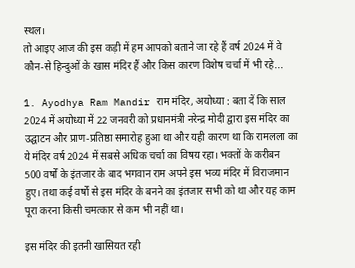स्थल।
तो आइए आज की इस कड़ी में हम आपको बताने जा रहे हैं वर्ष 2024 में वे कौन-से हिन्दुओं के खास मंदिर हैं और किस कारण विशेष चर्चा में भी रहे...

1. Ayodhya Ram Mandir राम मंदिर, अयोध्या : बता दें कि साल 2024 में अयोध्या में 22 जनवरी को प्रधानमंत्री नरेन्द्र मोदी द्वारा इस मंदिर का उद्घाटन और प्राण-प्रतिष्ठा समारोह हुआ था और यही कारण था कि रामलला का ये मंदिर वर्ष 2024 में सबसे अधिक चर्चा का विषय रहा। भक्तों के करीबन 500 वर्षों के इंतजार के बाद भगवान राम अपने इस भव्य मंदिर में विराजमान हुए। तथा कई वर्षों से इस मंदिर के बनने का इंतजार सभी को था और यह काम पूरा करना किसी चमत्कार से कम भी नहीं था।

इस मंदिर की इतनी खासियत रही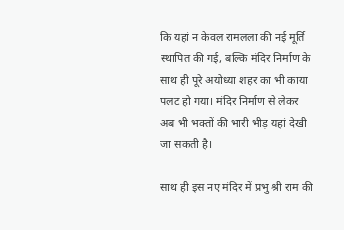कि यहां न केवल रामलला की नई मूर्ति स्थापित की गई, बल्कि मंदिर निर्माण के साथ ही पूरे अयोध्या शहर का भी काया पलट हो गया। मंदिर निर्माण से लेकर अब भी भक्तों की भारी भीड़ यहां देखी जा सकती है।

साथ ही इस नए मंदिर में प्रभु श्री राम की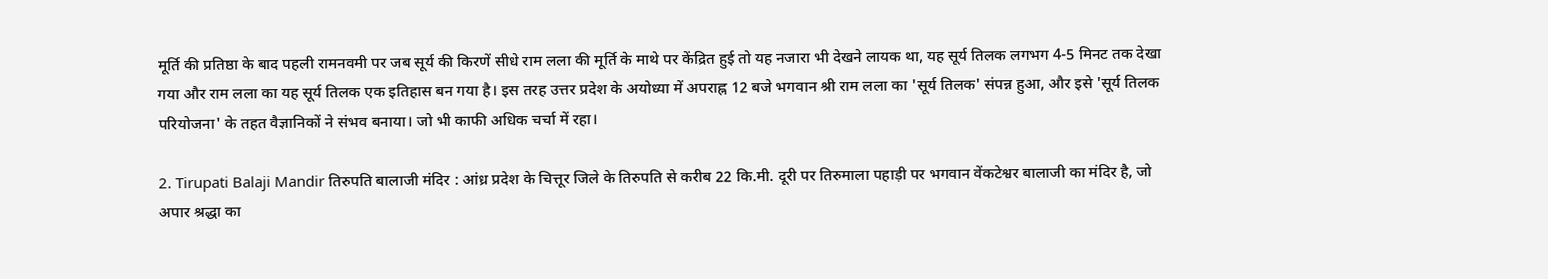मूर्ति की प्रतिष्ठा के बाद पहली रामनवमी पर जब सूर्य की किरणें सीधे राम लला की मूर्ति के माथे पर केंद्रित हुई तो यह नजारा भी देखने लायक था, यह सूर्य तिलक लगभग 4-5 मिनट तक देखा गया और राम लला का यह सूर्य तिलक एक इतिहास बन गया है। इस तरह उत्तर प्रदेश के अयोध्या में अपराह्न 12 बजे भगवान श्री राम लला का 'सूर्य तिलक' संपन्न हुआ, और इसे 'सूर्य तिलक परियोजना' के तहत वैज्ञानिकों ने संभव बनाया। जो भी काफी अधिक चर्चा में रहा।

2. Tirupati Balaji Mandir तिरुपति बालाजी मंदिर : आंध्र प्रदेश के चित्तूर जिले के तिरुपति से करीब 22 कि.मी. दूरी पर तिरुमाला पहाड़ी पर भगवान वेंकटेश्वर बालाजी का मंदिर है, जो अपार श्रद्धा का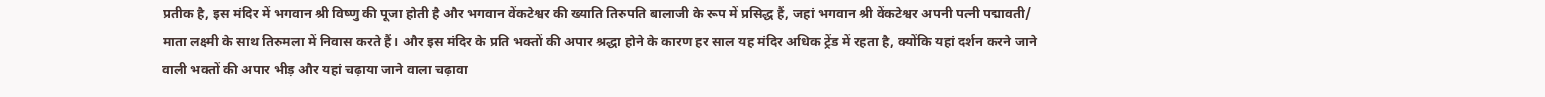प्रतीक है, इस मंदिर में भगवान श्री विष्णु की पूजा होती है और भगवान वेंकटेश्वर की ख्याति तिरुपति बालाजी के रूप में प्रसिद्ध हैं, जहां भगवान श्री वेंकटेश्वर अपनी पत्नी पद्मावती/ माता लक्ष्मी के साथ तिरुमला में निवास करते हैं। और इस मंदिर के प्रति भक्तों की अपार श्रद्धा होने के कारण हर साल यह मंदिर अधिक ट्रेंड में रहता है, क्योंकि यहां दर्शन करने जाने वाली भक्तों की अपार भीड़ और यहां चढ़ाया जाने वाला चढ़ावा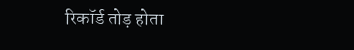रिकॉर्ड तोड़ होता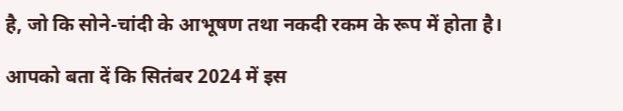है, जो कि सोने-चांदी के आभूषण तथा नकदी रकम के रूप में होता है।

आपको बता दें कि सितंबर 2024 में इस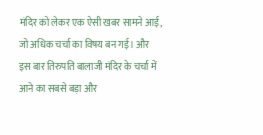मंदिर को लेकर एक ऐसी खबर सामने आई, जो अधिक चर्चा का विषय बन गई। और इस बार तिरुपति बालाजी मंदिर के चर्चा में आने का सबसे बड़ा और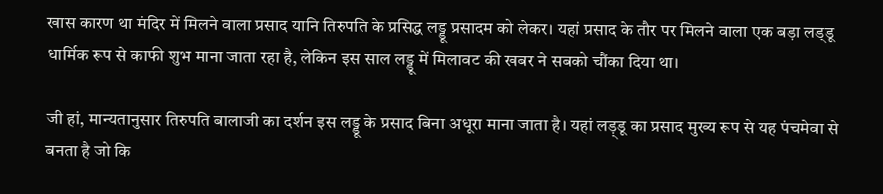खास कारण था मंदिर में मिलने वाला प्रसाद यानि तिरुपति के प्रसिद्ध लड्डू प्रसादम को लेकर। यहां प्रसाद के तौर पर मिलने वाला एक बड़ा लड्‍डू धार्मिक रूप से काफी शुभ माना जाता रहा है, लेकिन इस साल लड्डू में मिलावट की खबर ने सबको चौंका दिया था।

जी हां, मान्यतानुसार तिरुपति बालाजी का दर्शन इस लड्डू के प्रसाद बिना अधूरा माना जाता है। यहां लड़्डू का प्रसाद मुख्य रूप से यह पंचमेवा से बनता है जो कि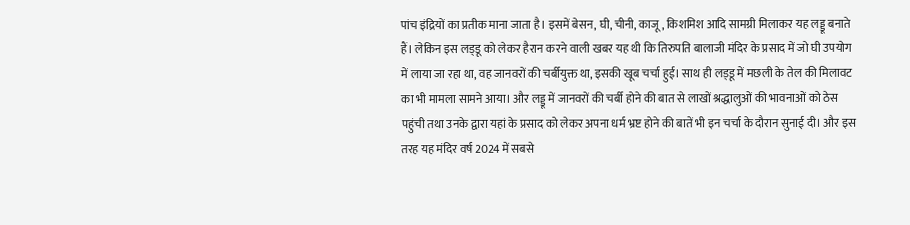पांच इंद्रियों का प्रतीक माना जाता है। इसमें बेसन, घी, चीनी, काजू, किशमिश आदि सामग्री मिलाकर यह लड्डू बनाते हैं। लेकिन इस लड्‍डू को लेकर हैरान करने वाली खबर यह थी कि तिरुपति बालाजी मंदिर के प्रसाद में जो घी उपयोग में लाया जा रहा था, वह जानवरों की चर्बीयुक्त था, इसकी खूब चर्चा हुई। साथ ही लड्‍डू में मछली के तेल की मिलावट का भी मामला सामने आया। और लड्डू में जानवरों की चर्बी होने की बात से लाखों श्रद्धालुओं की भावनाओं को ठेस पहुंची तथा उनके द्वारा यहां के प्रसाद को लेकर अपना धर्म भ्रष्ट होने की बातें भी इन चर्चा के दौरान सुनाई दी। और इस तरह यह मंदिर वर्ष 2024 में सबसे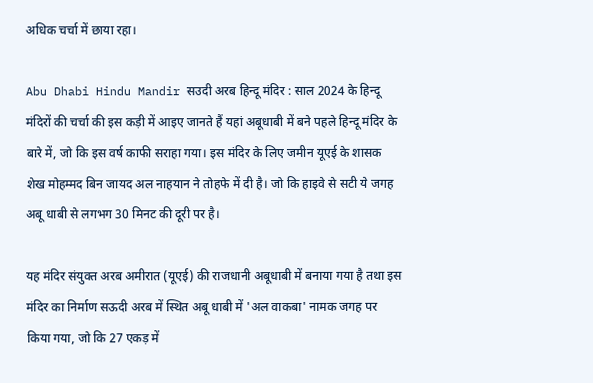अधिक चर्चा में छाया रहा।

Abu Dhabi Hindu Mandir सउदी अरब हिन्दू मंदिर : साल 2024 के हिन्दू मंदिरों की चर्चा की इस कड़ी में आइए जानते हैं यहां अबूधाबी में बने पहले हिन्दू मंदिर के बारे में, जो कि इस वर्ष काफी सराहा गया। इस मंदिर के लिए जमीन यूएई के शासक शेख मोहम्मद बिन जायद अल नाहयान ने तोहफे में दी है। जो कि हाइवे से सटी ये जगह अबू धाबी से लगभग 30 मिनट की दूरी पर है।

यह मंदिर संयुक्त अरब अमीरात (यूएई) की राजधानी अबूधाबी में बनाया गया है तथा इस मंदिर का निर्माण सऊदी अरब में स्थित अबू धाबी में 'अल वाकबा' नामक जगह पर किया गया, जो कि 27 एकड़ में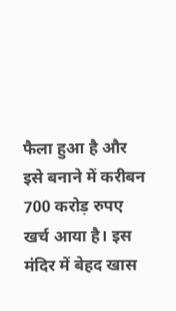फैला हुआ है और इसे बनाने में करीबन 700 करोड़ रुपए खर्च आया है। इस मंदिर में बेहद खास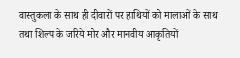वास्तुकला के साथ ही दीवारों पर हाथियों को मालाओं के साथ तथा शिल्प के जरिये मोर और मानवीय आकृतियों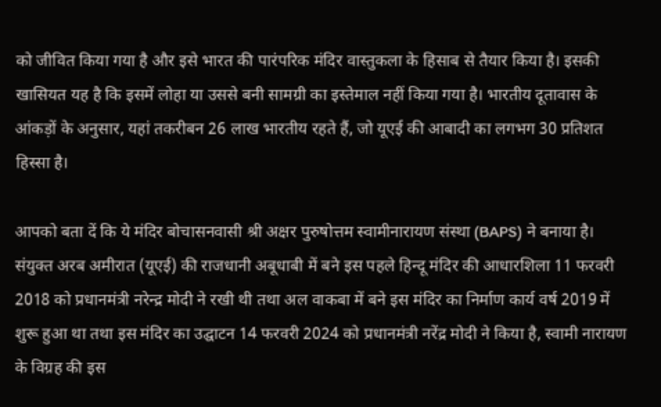को जीवित किया गया है और इसे भारत की पारंपरिक मंदिर वास्तुकला के हिसाब से तैयार किया है। इसकी खासियत यह है कि इसमें लोहा या उससे बनी सामग्री का इस्तेमाल नहीं किया गया है। भारतीय दूतावास के आंकड़ों के अनुसार, यहां तकरीबन 26 लाख भारतीय रहते हैं, जो यूएई की आबादी का लगभग 30 प्रतिशत हिस्सा है।

आपको बता दें कि ये मंदिर बोचासनवासी श्री अक्षर पुरुषोत्तम स्वामीनारायण संस्था (BAPS) ने बनाया है। संयुक्त अरब अमीरात (यूएई) की राजधानी अबूधाबी में बने इस पहले हिन्दू मंदिर की आधारशिला 11 फरवरी 2018 को प्रधानमंत्री नरेन्द्र मोदी ने रखी थी तथा अल वाकबा में बने इस मंदिर का निर्माण कार्य वर्ष 2019 में शुरू हुआ था तथा इस मंदिर का उद्घाटन 14 फरवरी 2024 को प्रधानमंत्री नरेंद्र मोदी ने किया है, स्वामी नारायण के विग्रह की इस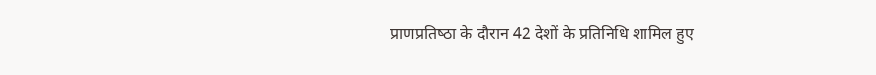प्राणप्रतिष्‍ठा के दौरान 42 देशों के प्रतिनिधि शामिल हुए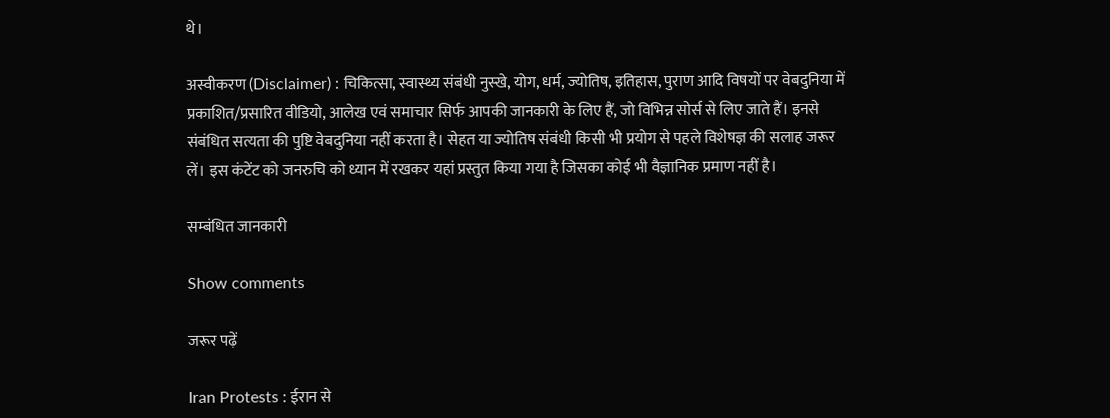थे।

अस्वीकरण (Disclaimer) : चिकित्सा, स्वास्थ्य संबंधी नुस्खे, योग, धर्म, ज्योतिष, इतिहास, पुराण आदि विषयों पर वेबदुनिया में प्रकाशित/प्रसारित वीडियो, आलेख एवं समाचार सिर्फ आपकी जानकारी के लिए हैं, जो विभिन्न सोर्स से लिए जाते हैं। इनसे संबंधित सत्यता की पुष्टि वेबदुनिया नहीं करता है। सेहत या ज्योतिष संबंधी किसी भी प्रयोग से पहले विशेषज्ञ की सलाह जरूर लें। इस कंटेंट को जनरुचि को ध्यान में रखकर यहां प्रस्तुत किया गया है जिसका कोई भी वैज्ञानिक प्रमाण नहीं है।

सम्बंधित जानकारी

Show comments

जरूर पढ़ें

Iran Protests : ईरान से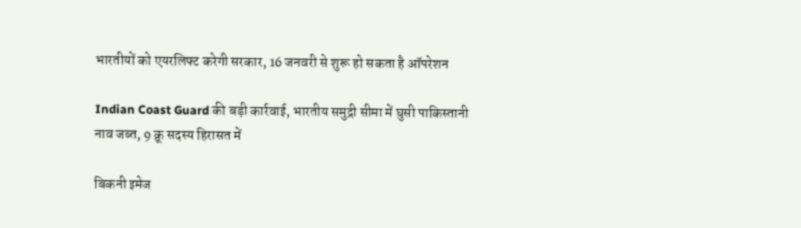भारतीयों को एयरलिफ्ट करेगी सरकार, 16 जनवरी से शुरू हो सकता है ऑपरेशन

Indian Coast Guard की बड़ी कार्रवाई, भारतीय समुद्री सीमा में घुसी पाकिस्तानी नाव जब्त, 9 क्रू सदस्य हिरासत में

बिकनी इमेज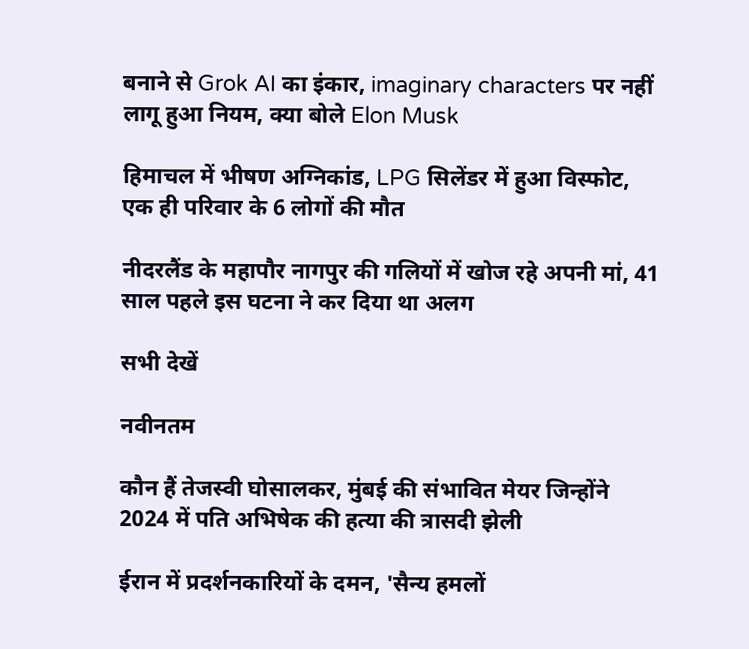बनाने से Grok AI का इंकार, imaginary characters पर नहीं लागू हुआ नियम, क्या बोले Elon Musk

हिमाचल में भीषण अग्निकांड, LPG सिलेंडर में हुआ विस्‍फोट, एक ही परिवार के 6 लोगों की मौत

नीदरलैंड के महापौर नागपुर की गलियों में खोज रहे अपनी मां, 41 साल पहले इस घटना ने कर दिया था अलग

सभी देखें

नवीनतम

कौन हैं तेजस्वी घोसालकर, मुंबई की संभावित मेयर जिन्होंने 2024 में पति अभिषेक की हत्या की त्रासदी झेली

ईरान में प्रदर्शनकारियों के दमन, 'सैन्य हमलों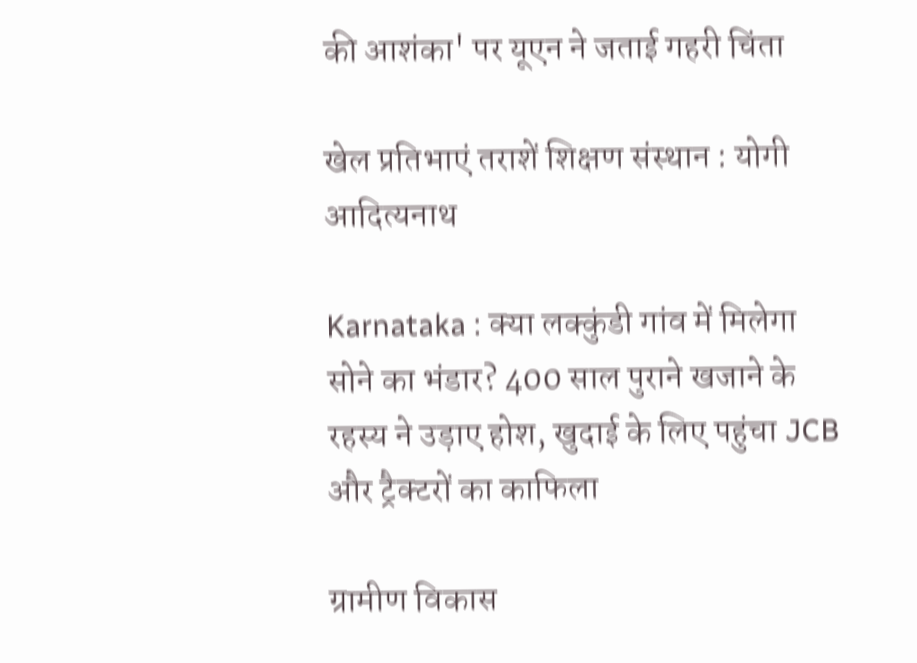की आशंका' पर यूएन ने जताई गहरी चिंता

खेल प्रतिभाएं तराशें शिक्षण संस्थान : योगी आदित्यनाथ

Karnataka : क्या लक्कुंडी गांव में मिलेगा सोने का भंडार? 400 साल पुराने खजाने के रहस्य ने उड़ाए होश, खुदाई के लिए पहुंचा JCB और ट्रैक्टरों का काफिला

ग्रामीण विकास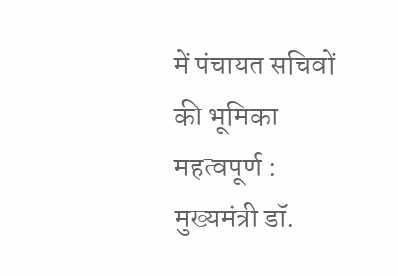में पंचायत सचिवों की भूमिका महत्वपूर्ण : मुख्यमंत्री डॉ.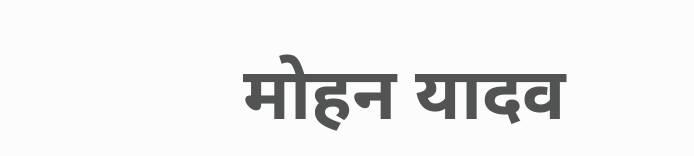मोहन यादव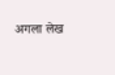अगला लेख